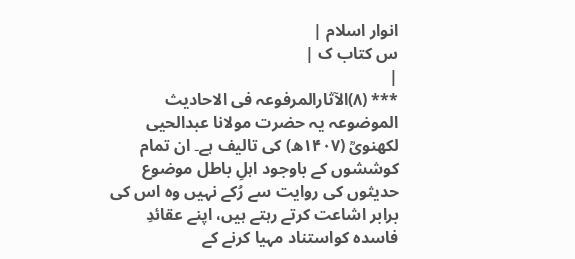انوار اسلام |
س کتاب ک |
|
*** (۸)الآثارالمرفوعہ فی الاحادیث الموضوعہ یہ حضرت مولانا عبدالحیی لکھنویؒ (۱۴۰۷ھ) کی تالیف ہے۔ ان تمام کوششوں کے باوجود اہلِ باطل موضوع حدیثوں کی روایت سے رُکے نہیں وہ اس کی برابر اشاعت کرتے رہتے ہیں، اپنے عقائدِ فاسدہ کواستناد مہیا کرنے کے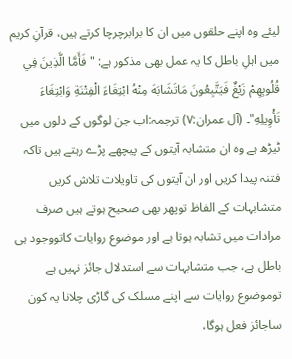لیئے وہ اپنے حلقوں میں ان کا برابرچرچا کرتے ہیں، قرآنِ کریم میں اہلِ باطل کا یہ عمل بھی مذکور ہے: "فَأَمَّا الَّذِينَ فِي قُلُوبِهِمْ زَيْغٌ فَيَتَّبِعُونَ مَاتَشَابَهَ مِنْهُ ابْتِغَاءَ الْفِتْنَةِ وَابْتِغَاءَ تَأْوِيلِهِ"۔ (آل عمران:۷) ترجمہ:اب جن لوگوں کے دلوں میں ٹیڑھ ہے وہ ان متشابہ آیتوں کے پیچھے پڑے رہتے ہیں تاکہ فتنہ پیدا کریں اور ان آیتوں کی تاویلات تلاش کریں متشابہات کے الفاظ توپھر بھی صحیح ہوتے ہیں صرف مرادات میں تشابہ ہوتا ہے اور موضوع روایات کاتووجود ہی باطل ہے، جب متشابہات سے استدلال جائز نہیں ہے توموضوع روایات سے اپنے مسلک کی گاڑی چلانا یہ کون ساجائز فعل ہوگا،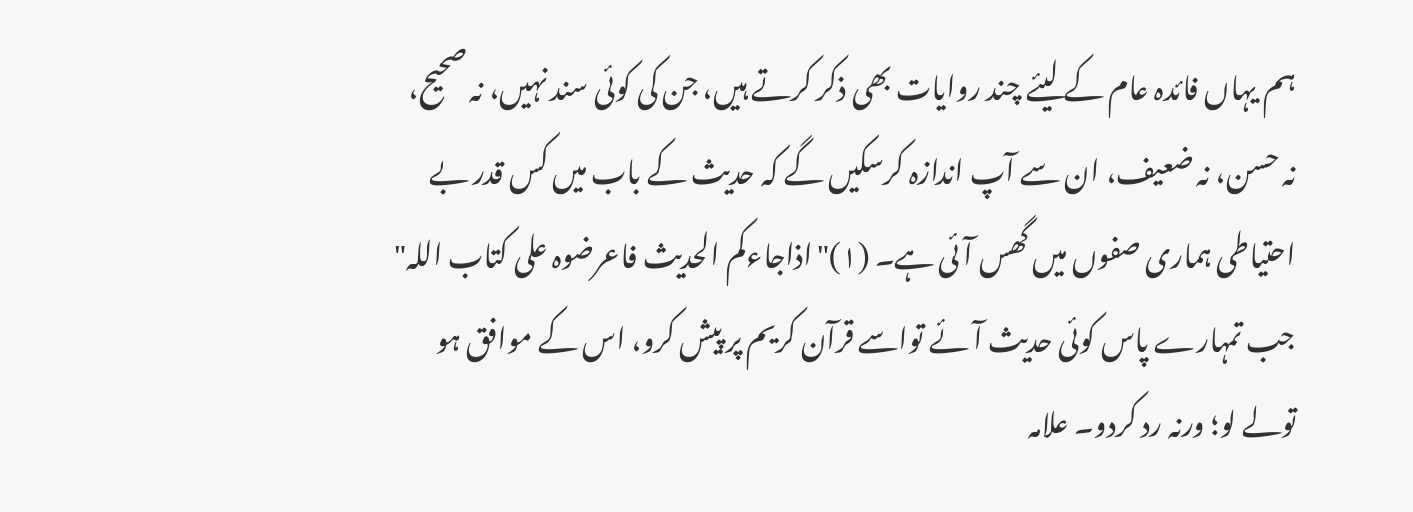ہم یہاں فائدہ عام کے لیئے چند روایات بھی ذکر کرتے ہیں، جن کی کوئی سند نہیں، نہ صحیح، نہ حسن، نہ ضعیف، ان سے آپ اندازہ کرسکیں گے کہ حدیث کے باب میں کس قدر بے احتیاطی ہماری صفوں میں گھس آئی ہے۔ (۱)"اذاجاءکم الحدیث فاعرضوہ علی کتاب اللہ" جب تمہارے پاس کوئی حدیث آئے تواسے قرآن کریم پر پیش کرو، اس کے موافق ہو تولے لو؛ ورنہ رد کردو۔ علامہ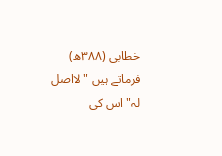خطابی (۳۸۸ھ) فرماتے ہیں "لااصل لہ" اس کی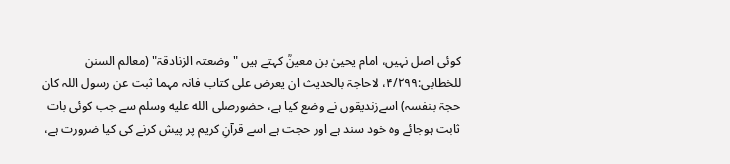کوئی اصل نہیں، امام یحییٰ بن معینؒ کہتے ہیں "وضعتہ الزنادقۃ" (معالم السنن للخطابی:۴/۲۹۹، لاحاجۃ بالحدیث ان یعرض علی کتاب فانہ مہما ثبت عن رسول اللہ کان حجۃ بنفسہ) اسےزندیقوں نے وضع کیا ہے، حضورصلى الله عليه وسلم سے جب کوئی بات ثابت ہوجائے وہ خود سند ہے اور حجت ہے اسے قرآنِ کریم پر پیش کرنے کی کیا ضرورت ہے،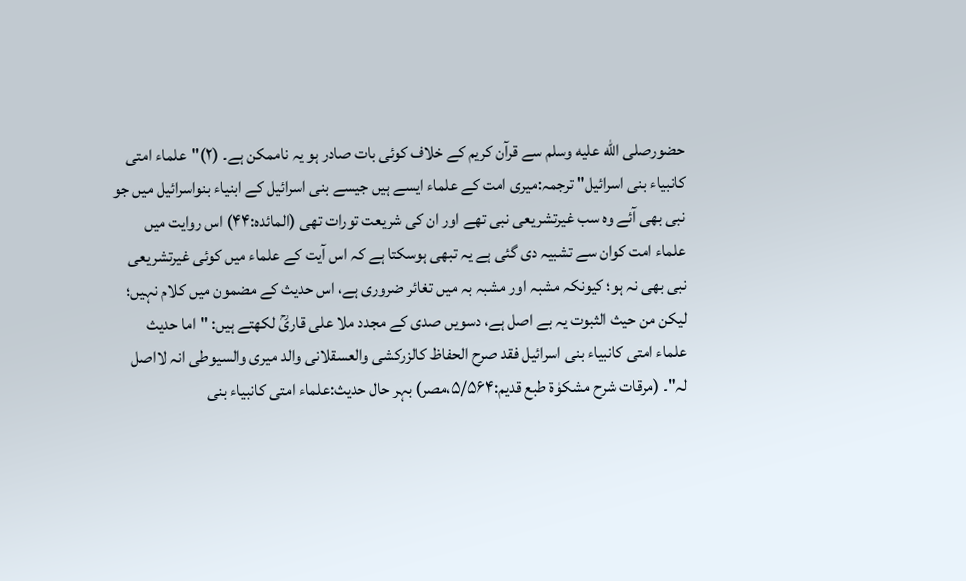حضورصلى الله عليه وسلم سے قرآن کریم کے خلاف کوئی بات صادر ہو یہ ناممکن ہے۔ (۲)"علماء امتی کانبیاء بنی اسرائیل" ترجمہ:میری امت کے علماء ایسے ہیں جیسے بنی اسرائیل کے ابنیاء بنواسرائیل میں جو نبی بھی آئے وہ سب غیرتشریعی نبی تھے اور ان کی شریعت تورات تھی (المائدہ:۴۴) اس روایت میں علماء امت کوان سے تشبیہ دی گئی ہے یہ تبھی ہوسکتا ہے کہ اس آیت کے علماء میں کوئی غیرتشریعی نبی بھی نہ ہو؛ کیونکہ مشبہ اور مشبہ بہ میں تغائر ضروری ہے، اس حدیث کے مضمون میں کلام نہیں؛ لیکن من حیث الثبوت یہ بے اصل ہے، دسویں صدی کے مجدد ملا علی قاریؒ لکھتے ہیں: "اما حدیث علماء امتی کانبیاء بنی اسرائیل فقد صرح الحفاظ کالزرکشی والعسقلانی والد میری والسیوطی انہ لااصل لہ"۔ (مرقات شرح مشکوٰۃ طبع قدیم:۵/۵۶۴،مصر) بہر حال حدیث:علماء امتی کانبیاء بنی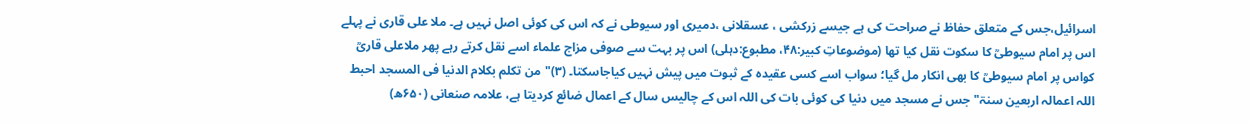اسرائیل،جس کے متعلق حفاظ نے صراحت کی ہے جیسے زرکشی ، عسقلانی ،دمیری اور سیوطی نے کہ اس کی کوئی اصل نہیں ہے۔ ملا علی قاری نے پہلے اس پر امام سیوطیؒ کا سکوت نقل کیا تھا (موضوعاتِ کبیر:۴۸، مطبوع:دہلی) اس پر بہت سے صوفی مزاج علماء اسے نقل کرتے رہے پھر ملاعلی قاریؒ کواس پر امام سیوطیؒ کا بھی انکار مل گیا؛ سواب اسے کسی عقیدہ کے ثبوت میں پیش نہیں کیاجاسکتا۔ (۳)"من تکلم بکلام الدنیا فی المسجد احبط اللہ اعمالہ اربعین سنۃ" جس نے مسجد میں دنیا کی کوئی بات کی اللہ اس کے چالیس سال کے اعمال ضائع کردیتا ہے، علامہ صنعانی (۶۵۰ھ)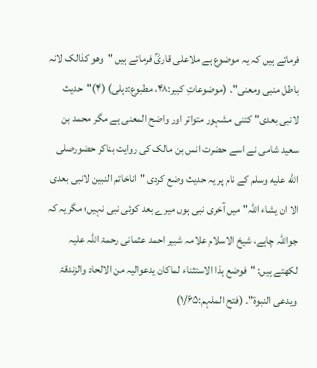فرماتے ہیں کہ یہ موضوع ہے ملاعلی قاریؒ فرماتے ہیں "وھو کذالک لانہ باطل منبی ومعنی"۔ (موضوعاتِ کبیر:۴۸، مطبوع:دہلی) (۴)"حدیث لانبی بعدی" کتنی مشہور متواتر اور واضح المعنی ہے مگر محمد بن سعید شامی نے اسے حضرت انس بن مالک کی روایت بناکر حضورصلى الله عليه وسلم کے نام پر یہ حدیث وضع کردی "اناخاتم النبین لانبی بعدی الا ان یشاء اللہ" میں آخری نبی ہوں میرے بعد کوئی نبی نہیں؛ مگریہ کہ جواللہ چاہے، شیخ الاسلام علامہ شبیر احمد عثمانی رحمۃ اللہ علیہ لکھتے ہیں: "فوضع ہذا الاستثناء لماکان یدعوالیہ من الالحاد والزندقۃ ویدعی النبوۃ"۔ (فتح الملہم:۱/۶۵)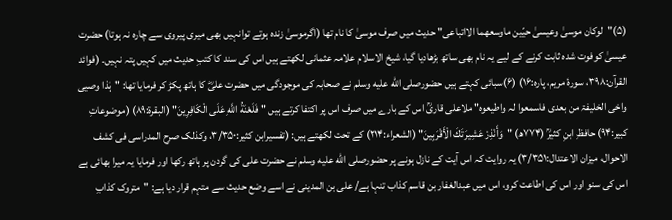(۵)"لوکان موسیٰ وعیسیٰ حیّین ماوسعھما الااتباعی" حدیث میں صرف موسیٰ کا نام تھا (اگرموسیٰ زندہ ہوتے توانہیں بھی میری پیروی سے چارہ نہ ہوتا) حضرت عیسیٰ کوفوت شدہ ثابت کرنے کے لیے یہ نام بھی ساتھ بڑھادیا گیا، شیخ الاسلام علامہ عثمانی لکھتے ہیں اس کی سند کا کتبِ حدیث میں کہیں پتہ نہیں۔ (فوائد القرآن:۳۹۸، سورۂ مریم، پارہ:۱۶) (۶)سبائی کہتے ہیں حضورصلى الله عليه وسلم نے صحابہ کی موجودگی میں حضرت علیؓ کا ہاتھ پکڑ کر فرمایا تھا: "ہٰذا وصیی واخی الخلیفۃ من بعدی فاسمعوا لہ واطیعوہ" ملاعلی قاریؒ اس کے بارے میں صرف اس پر اکتفا کرتے ہیں "فَلَعْنَةُ اللَّهِ عَلَى الْكَافِرِينَ" (البقرۃ:۸۹) (موضوعاتِ کبیر:۹۴) حافظِ ابنِ کثیرؒ (۷۷۴ھ) "وَأَنْذِرْ عَشِيرَتَكَ الْأَقْرَبِينَ" (الشعراء:۲۱۴) کے تحت لکھتے ہیں: (تفسیرابن کثیر:۳/۳۵۰، وکذلک صرح المدراسی فی کشف الاحوال، میزان الاعتدال:۳/۳۵۱) یہ روایت کہ اس آیت کے نازل ہونے پر حضورصلى الله عليه وسلم نے حضرت علی کی گردن پر ہاتھ رکھا اور فرمایا یہ میرا بھائی ہے اس کی سنو اور اس کی اطاعت کرو، اس میں عبدالغفار بن قاسم کذاب تنہا ہے/ علی بن المدینی نے اسے وضع حدیث سے متہم قرار دیا ہے: "متروک کذابِ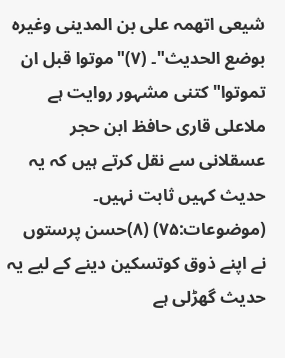شیعی اتھمہ علی بن المدینی وغیرہ بوضع الحدیث"۔ (۷)"موتوا قبل ان تموتوا" کتنی مشہور روایت ہے ملاعلی قاری حافظ ابن حجر عسقلانی سے نقل کرتے ہیں کہ یہ حدیث کہیں ثابت نہیں۔ (موضوعات:۷۵) (۸)حسن پرستوں نے اپنے ذوق کوتسکین دینے کے لیے یہ حدیث گھڑلی ہے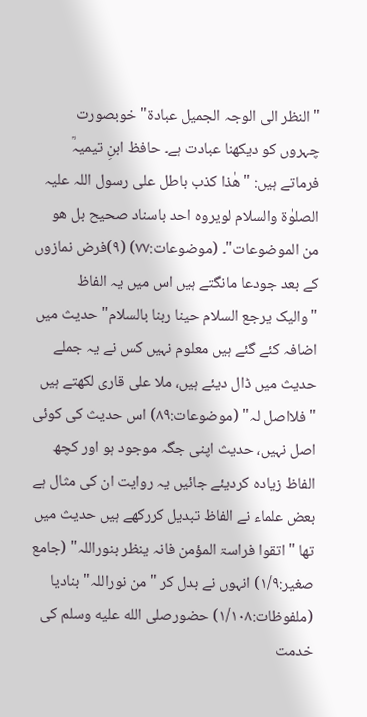"النظر الی الوجہ الجمیل عبادۃ" خوبصورت چہروں کو دیکھنا عبادت ہے۔ حافظ ابنِ تیمیہؒ فرماتے ہیں: "ھٰذا کذب باطل علی رسول اللہ علیہ الصلوٰۃ والسلام لویروہ احد باسناد صحیح بل ھو من الموضوعات"۔ (موضوعات:۷۷) (۹)فرض نمازوں کے بعد جودعا مانگتے ہیں اس میں یہ الفاظ "والیک یرجع السلام حینا ربنا بالسلام" حدیث میں اضافہ کئے گئے ہیں معلوم نہیں کس نے یہ جملے حدیث میں ڈال دیئے ہیں، ملا علی قاری لکھتے ہیں "فلااصل لہ" (موضوعات:۸۹) اس حدیث کی کوئی اصل نہیں، حدیث اپنی جگہ موجود ہو اور کچھ الفاظ زیادہ کردیئے جائیں یہ روایت ان کی مثال ہے بعض علماء نے الفاظ تبدیل کررکھے ہیں حدیث میں تھا "اتقوا فراسۃ المؤمن فانہ ینظر بنوراللہ" (جامع صغیر:۱/۹) انہوں نے بدل کر "من نوراللہ" بنادیا (ملفوظات:۱/۱۰۸) حضورصلى الله عليه وسلم کی خدمت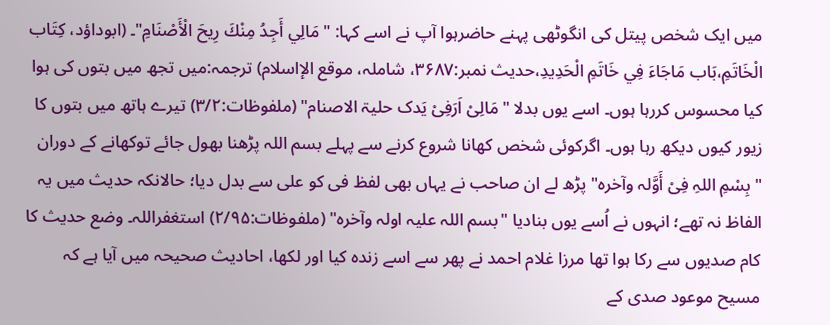میں ایک شخص پیتل کی انگوٹھی پہنے حاضرہوا آپ نے اسے کہا: "مَالِي أَجِدُ مِنْكَ رِيحَ الْأَصْنَامِ"۔ (ابوداؤد، كِتَاب الْخَاتَمِ،بَاب مَاجَاءَ فِي خَاتَمِ الْحَدِيدِ،حدیث نمبر:۳۶۸۷، شاملہ، موقع الإاسلام) ترجمہ:میں تجھ میں بتوں کی ہوا کیا محسوس کررہا ہوں۔ اسے یوں بدلا "مَالِیْ اَرَفِیْ یَدک حلیۃ الاصنام" (ملفوظات:۳/۲) تیرے ہاتھ میں بتوں کا زیور کیوں دیکھ رہا ہوں۔ اگرکوئی شخص کھانا شروع کرنے سے پہلے بسم اللہ پڑھنا بھول جائے توکھانے کے دوران "بِسْمِ اللہِ فِیْ أَوَّلہ وآخرہ" پڑھ لے ان صاحب نے یہاں بھی لفظ فی کو علی سے بدل دیا؛ حالانکہ حدیث میں یہ الفاظ نہ تھے؛ انہوں نے اُسے یوں بنادیا "بسم اللہ علیہ اولہ وآخرہ" (ملفوظات:۲/۹۵) استغفراللہ۔ وضع حدیث کا کام صدیوں سے رکا ہوا تھا مرزا غلام احمد نے پھر سے اسے زندہ کیا اور لکھا، احادیث صحیحہ میں آیا ہے کہ مسیح موعود صدی کے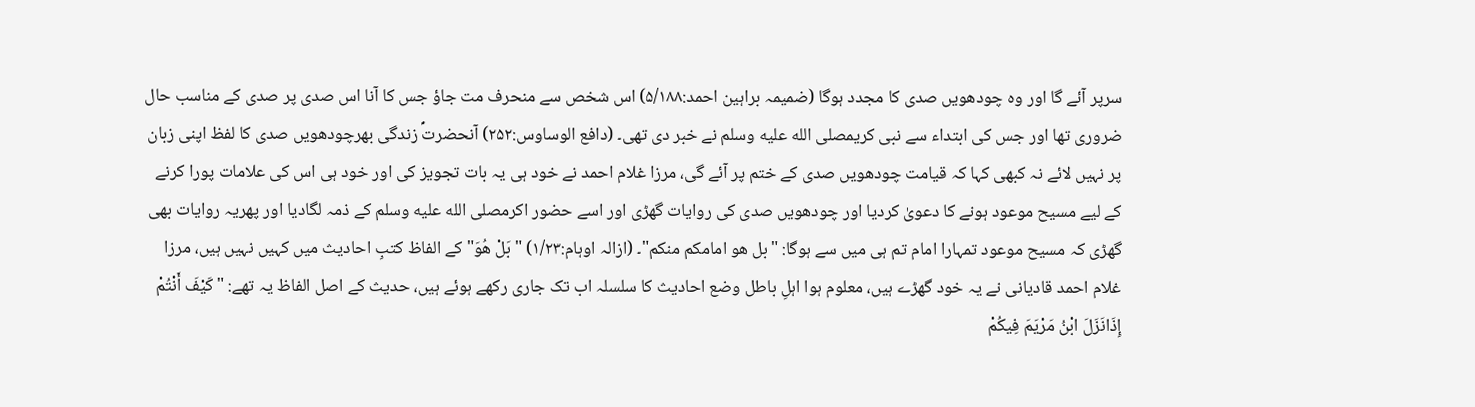سرپر آئے گا اور وہ چودھویں صدی کا مجدد ہوگا (ضمیمہ براہین احمد:۵/۱۸۸) اس شخص سے منحرف مت جاؤ جس کا آنا اس صدی پر صدی کے مناسب حال ضروری تھا اور جس کی ابتداء سے نبی کریمصلى الله عليه وسلم نے خبر دی تھی۔ (دافع الوساوس:۲۵۲) آنحضرتؐ زندگی بھرچودھویں صدی کا لفظ اپنی زبان پر نہیں لائے نہ کبھی کہا کہ قیامت چودھویں صدی کے ختم پر آئے گی، مرزا غلام احمد نے خود ہی یہ بات تجویز کی اور خود ہی اس کی علامات پورا کرنے کے لیے مسیح موعود ہونے کا دعویٰ کردیا اور چودھویں صدی کی روایات گھڑی اور اسے حضور اکرمصلى الله عليه وسلم کے ذمہ لگادیا اور پھریہ روایات بھی گھڑی کہ مسیح موعود تمہارا امام تم ہی میں سے ہوگا: "بل ھو امامکم منکم"۔ (ازالہ اوہام:۱/۲۳) "بَلْ ھُوَ" کے الفاظ کتبِ احادیث میں کہیں نہیں ہیں، مرزا غلام احمد قادیانی نے یہ خود گھڑے ہیں، معلوم ہوا اہلِ باطل وضع احادیث کا سلسلہ اب تک جاری رکھے ہوئے ہیں، حدیث کے اصل الفاظ یہ تھے: "كَيْفَ أَنْتُمْ إِذَانَزَلَ ابْنُ مَرْيَمَ فِيكُمْ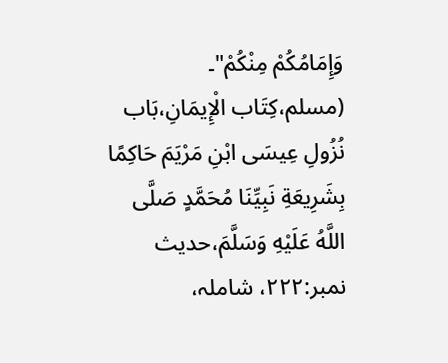وَإِمَامُكُمْ مِنْكُمْ"۔ (مسلم،كِتَاب الْإِيمَانِ،بَاب نُزُولِ عِيسَى ابْنِ مَرْيَمَ حَاكِمًا بِشَرِيعَةِ نَبِيِّنَا مُحَمَّدٍ صَلَّى اللَّهُ عَلَيْهِ وَسَلَّمَ،حدیث نمبر:۲۲۲، شاملہ،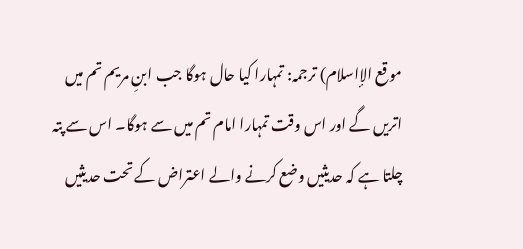موقع الإاسلام) ترجمہ: تمہارا کیا حال ہوگا جب ابنِ مریم تم میں اتریں گے اور اس وقت تمہارا امام تم میں سے ہوگا۔ اس سے پتہ چلتا ہے کہ حدیثیں وضع کرنے والے اعتراض کے تحت حدیثیں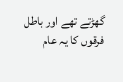گھڑتے تھے اور باطل فرقوں کا یہ عام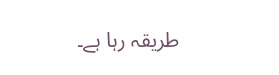طریقہ رہا ہے۔